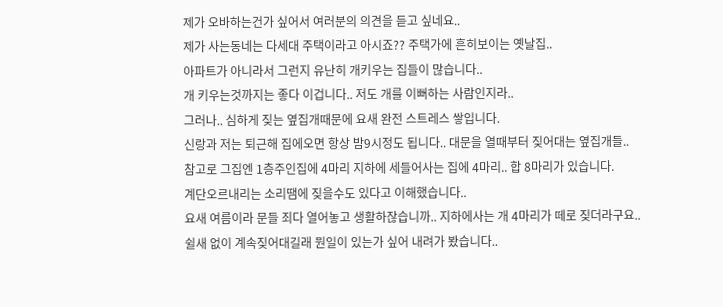제가 오바하는건가 싶어서 여러분의 의견을 듣고 싶네요..
제가 사는동네는 다세대 주택이라고 아시죠?? 주택가에 흔히보이는 옛날집..
아파트가 아니라서 그런지 유난히 개키우는 집들이 많습니다..
개 키우는것까지는 좋다 이겁니다.. 저도 개를 이뻐하는 사람인지라..
그러나.. 심하게 짖는 옆집개때문에 요새 완전 스트레스 쌓입니다.
신랑과 저는 퇴근해 집에오면 항상 밤9시정도 됩니다.. 대문을 열때부터 짖어대는 옆집개들..
참고로 그집엔 1층주인집에 4마리 지하에 세들어사는 집에 4마리.. 합 8마리가 있습니다.
계단오르내리는 소리땜에 짖을수도 있다고 이해했습니다..
요새 여름이라 문들 죄다 열어놓고 생활하잖습니까.. 지하에사는 개 4마리가 떼로 짖더라구요..
쉴새 없이 계속짖어대길래 뭔일이 있는가 싶어 내려가 봤습니다..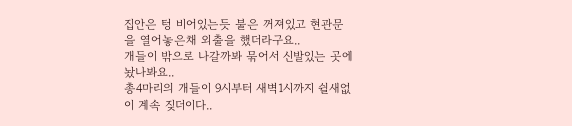집안은 텅 비어있는듯 불은 꺼져있고 현관문을 열어놓은채 외출을 했더라구요..
개들이 밖으로 나갈까봐 묶어서 신발있는 곳에 놨나봐요..
총4마리의 개들이 9시부터 새벽1시까지 쉴새없이 계속 짖더이다..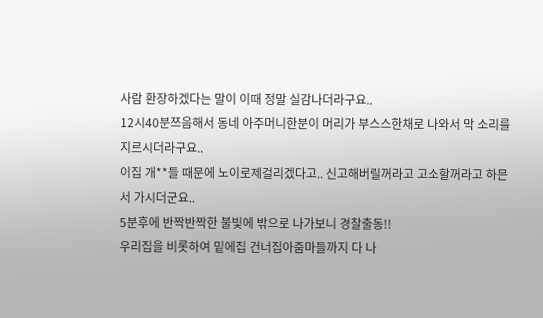사람 환장하겠다는 말이 이때 정말 실감나더라구요..
12시40분쯔음해서 동네 아주머니한분이 머리가 부스스한채로 나와서 막 소리를 지르시더라구요..
이집 개**들 때문에 노이로제걸리겠다고.. 신고해버릴꺼라고 고소할꺼라고 하믄서 가시더군요..
5분후에 반짝반짝한 불빛에 밖으로 나가보니 경찰출동!!
우리집을 비롯하여 밑에집 건너집아줌마들까지 다 나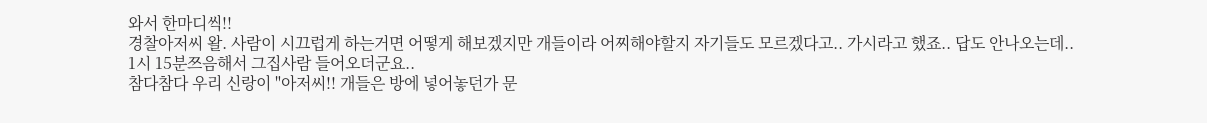와서 한마디씩!!
경찰아저씨 왈. 사람이 시끄럽게 하는거면 어떻게 해보겠지만 개들이라 어찌해야할지 자기들도 모르겠다고.. 가시라고 했죠.. 답도 안나오는데..
1시 15분쯔음해서 그집사람 들어오더군요..
참다참다 우리 신랑이 "아저씨!! 개들은 방에 넣어놓던가 문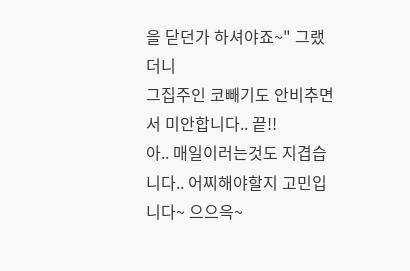을 닫던가 하셔야죠~" 그랬더니
그집주인 코빼기도 안비추면서 미안합니다.. 끝!!
아.. 매일이러는것도 지겹습니다.. 어찌해야할지 고민입니다~ 으으윽~